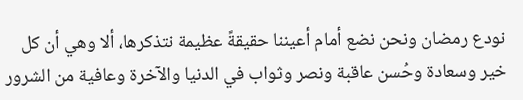نودع رمضان ونحن نضع أمام أعيننا حقيقةً عظيمة نتذكرها، ألا وهي أن كل خير وسعادة وحُسن عاقبة ونصر وثواب في الدنيا والآخرة وعافية من الشرور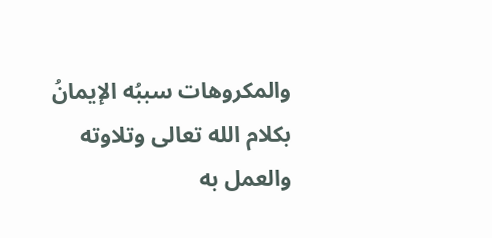والمكروهات سببُه الإيمانُ بكلام الله تعالى وتلاوته والعمل به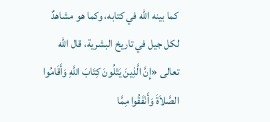كما بينه الله في كتابه، وكما هو مشاهدٌ لكل جيل في تاريخ البشرية، قال الله تعالى «إِنَّ الَّذِينَ يَتْلُونَ كِتَابَ اللَّهِ وَأَقَامُوا الصَّلاَةَ وَأَنْفَقُوا مِمَّا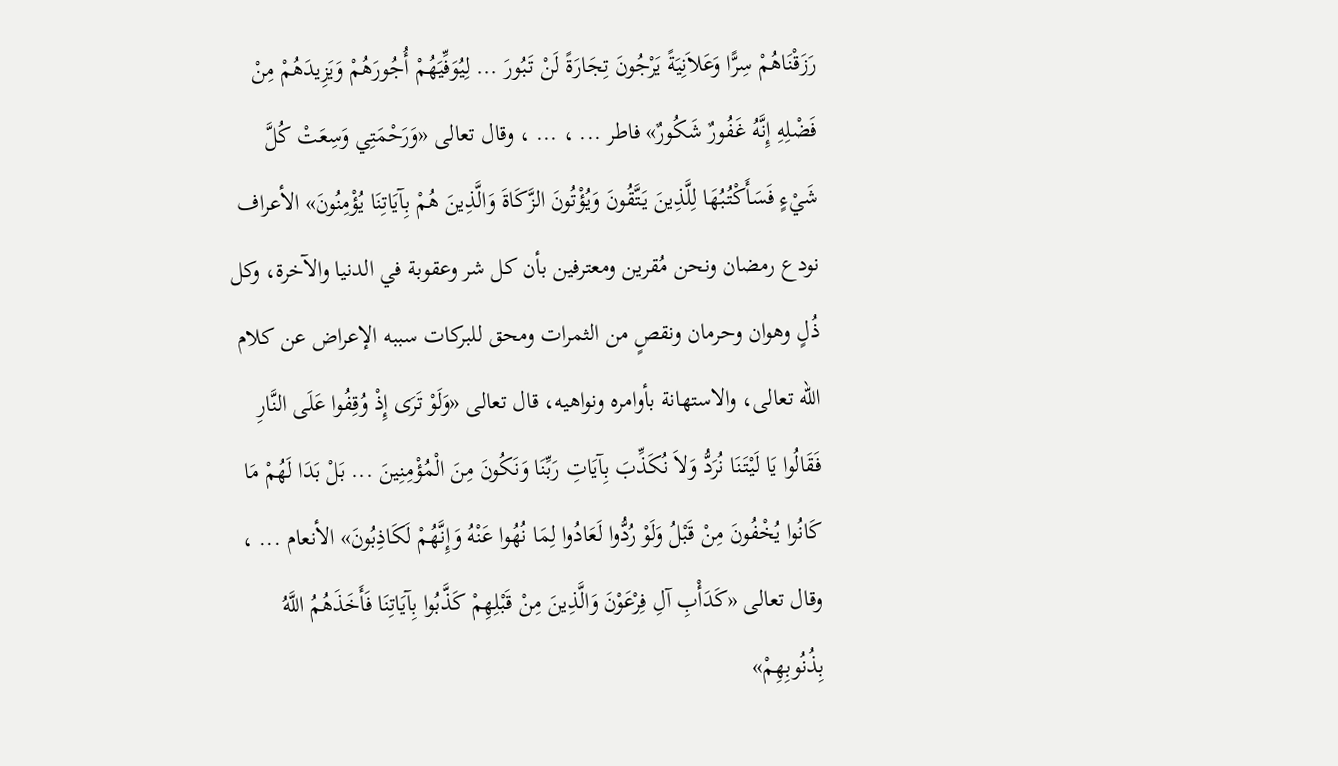رَزَقْنَاهُمْ سِرًّا وَعَلاَنِيَةً يَرْجُونَ تِجَارَةً لَنْ تَبُورَ ... لِيُوَفِّيَهُمْ أُجُورَهُمْ وَيَزِيدَهُمْ مِنْ فَضْلِهِ إِنَّهُ غَفُورٌ شَكُورٌ» فاطر ... ، ... ، وقال تعالى «وَرَحْمَتِي وَسِعَتْ كُلَّ شَيْءٍ فَسَأَكْتُبُهَا لِلَّذِينَ يَتَّقُونَ وَيُؤْتُونَ الزَّكَاةَ وَالَّذِينَ هُمْ بِآيَاتِنَا يُؤْمِنُونَ» الأعراف
نودع رمضان ونحن مُقرين ومعترفين بأن كل شر وعقوبة في الدنيا والآخرة، وكل ذُلٍ وهوان وحرمان ونقصٍ من الثمرات ومحق للبركات سببه الإعراض عن كلام الله تعالى، والاستهانة بأوامره ونواهيه، قال تعالى «وَلَوْ تَرَى إِذْ وُقِفُوا عَلَى النَّارِ فَقَالُوا يَا لَيْتَنَا نُرَدُّ وَلاَ نُكَذِّبَ بِآيَاتِ رَبِّنَا وَنَكُونَ مِنَ الْمُؤْمِنِينَ ... بَلْ بَدَا لَهُمْ مَا كَانُوا يُخْفُونَ مِنْ قَبْلُ وَلَوْ رُدُّوا لَعَادُوا لِمَا نُهُوا عَنْهُ وَإِنَّهُمْ لَكَاذِبُونَ» الأنعام ... ، وقال تعالى «كَدَأْبِ آلِ فِرْعَوْنَ وَالَّذِينَ مِنْ قَبْلِهِمْ كَذَّبُوا بِآيَاتِنَا فَأَخَذَهُمُ اللَّهُ بِذُنُوبِهِمْ»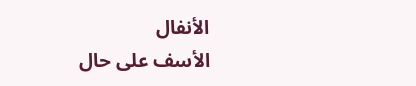الأنفال
الأسف على حال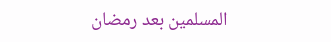المسلمين بعد رمضان